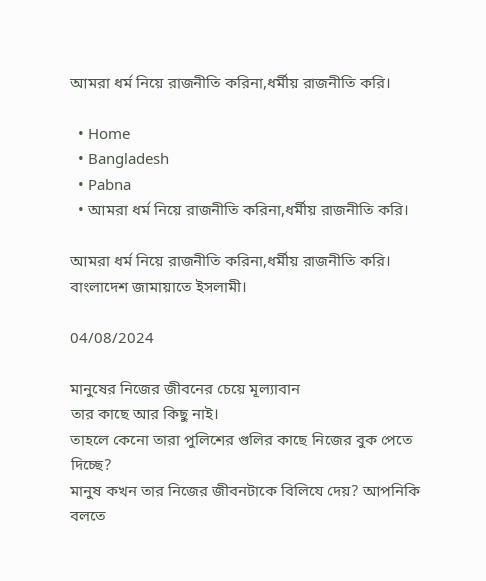আমরা ধর্ম নিয়ে রাজনীতি করিনা,ধর্মীয় রাজনীতি করি।

  • Home
  • Bangladesh
  • Pabna
  • আমরা ধর্ম নিয়ে রাজনীতি করিনা,ধর্মীয় রাজনীতি করি।

আমরা ধর্ম নিয়ে রাজনীতি করিনা,ধর্মীয় রাজনীতি করি। বাংলাদেশ জামায়াতে ইসলামী।

04/08/2024

মানুষের নিজের জীবনের চেয়ে মূল্যাবান
তার কাছে আর কিছু নাই।
তাহলে কেনো তারা পুলিশের গুলির কাছে নিজের বুক পেতে দিচ্ছে?
মানুষ কখন তার নিজের জীবনটাকে বিলিযে দেয়? আপনিকি বলতে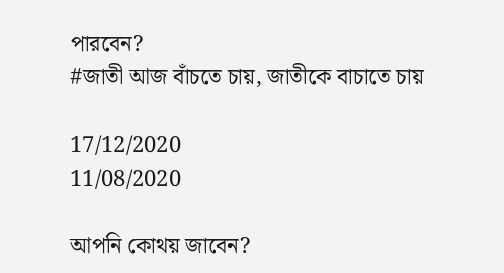পারবেন?
#জাতী আজ বাঁচতে চায়, জাতীকে বাচাতে চায়

17/12/2020
11/08/2020

আপনি কোথয় জাবেন?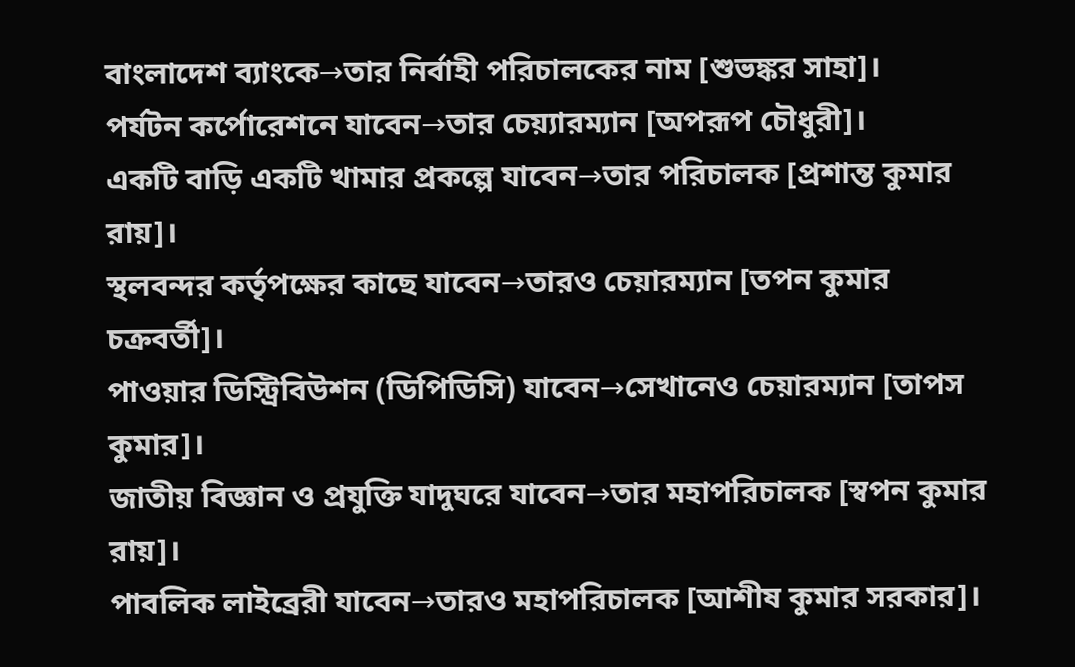বাংলাদেশ ব্যাংকে→তার নির্বাহী পরিচালকের নাম [শুভঙ্কর সাহা]।
পর্যটন কর্পোরেশনে যাবেন→তার চেয়্যারম্যান [অপরূপ চৌধুরী]।
একটি বাড়ি একটি খামার প্রকল্পে যাবেন→তার পরিচালক [প্রশান্ত কুমার রায়]।
স্থলবন্দর কর্তৃপক্ষের কাছে যাবেন→তারও চেয়ারম্যান [তপন কুমার চক্রবর্তী]।
পাওয়ার ডিস্ট্রিবিউশন (ডিপিডিসি) যাবেন→সেখানেও চেয়ারম্যান [তাপস কুমার]।
জাতীয় বিজ্ঞান ও প্রযুক্তি যাদুঘরে যাবেন→তার মহাপরিচালক [স্বপন কুমার রায়]।
পাবলিক লাইব্রেরী যাবেন→তারও মহাপরিচালক [আশীষ কুমার সরকার]।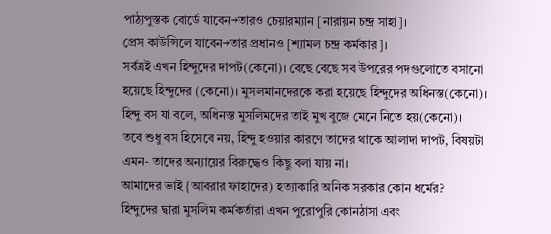পাঠ্যপুস্তক বোর্ডে যাবেন→তারও চেয়ারম্যান [নারায়ন চন্দ্র সাহা]।
প্রেস কাউন্সিলে যাবেন→তার প্রধানও [শ্যামল চন্দ্র কর্মকার]।
সর্বত্রই এখন হিন্দুদের দাপট(কেনো)। বেছে বেছে সব উপরের পদগুলোতে বসানো হয়েছে হিন্দুদের (কেনো)। মুসলমানদেরকে করা হয়েছে হিন্দুদের অধিনস্ত(কেনো)। হিন্দু বস যা বলে, অধিনস্ত মুসলিমদের তাই মুখ বুজে মেনে নিতে হয়(কেনো)।
তবে শুধু বস হিসেবে নয়, হিন্দু হওয়ার কারণে তাদের থাকে আলাদা দাপট, বিষয়টা এমন- তাদের অন্যায়ের বিরুদ্ধেও কিছু বলা যায় না।
আমাদের ভাই {আবরার ফাহাদের) হত্যাকারি অনিক সরকার কোন ধর্মের?
হিন্দুদের দ্বারা মুসলিম কর্মকর্তারা এখন পুরোপুরি কোনঠাসা এবং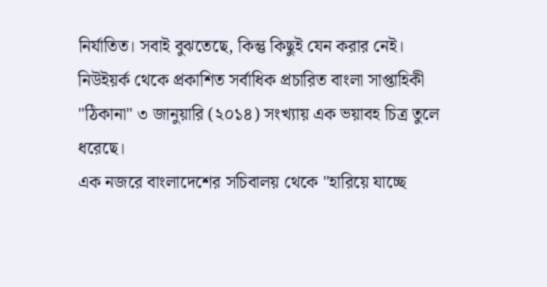নির্যাতিত। সবাই বুঝতেছে, কিন্তু কিছুই যেন করার নেই।
নিউইয়র্ক থেকে প্রকাশিত সর্বাধিক প্রচারিত বাংলা সাপ্তাহিকী "ঠিকানা" ৩ জানুয়ারি (২০১৪) সংখ্যায় এক ভয়াবহ চিত্র তুলে ধরেছে।
এক নজরে বাংলাদেশের সচিবালয় থেকে "হারিয়ে যাচ্ছে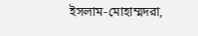ইসলাম-মোহাম্মদরা,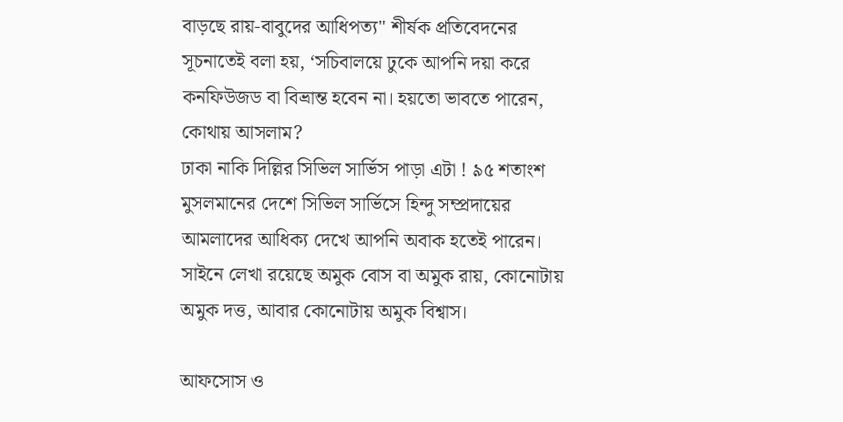বাড়ছে রায়-বাবুদের আধিপত্য" শীর্ষক প্রতিবেদনের সূচনাতেই বলা হয়, ‘সচিবালয়ে ঢুকে আপনি দয়া করে কনফিউজড বা বিভ্রান্ত হবেন না। হয়তো ভাবতে পারেন, কোথায় আসলাম?
ঢাকা নাকি দিল্লির সিভিল সার্ভিস পাড়া এটা ! ৯৫ শতাংশ মুসলমানের দেশে সিভিল সার্ভিসে হিন্দু সম্প্রদায়ের আমলাদের আধিক্য দেখে আপনি অবাক হতেই পারেন। সাইনে লেখা রয়েছে অমুক বোস বা অমুক রায়, কোনোটায় অমুক দত্ত, আবার কোনোটায় অমুক বিশ্বাস।

আফসোস ও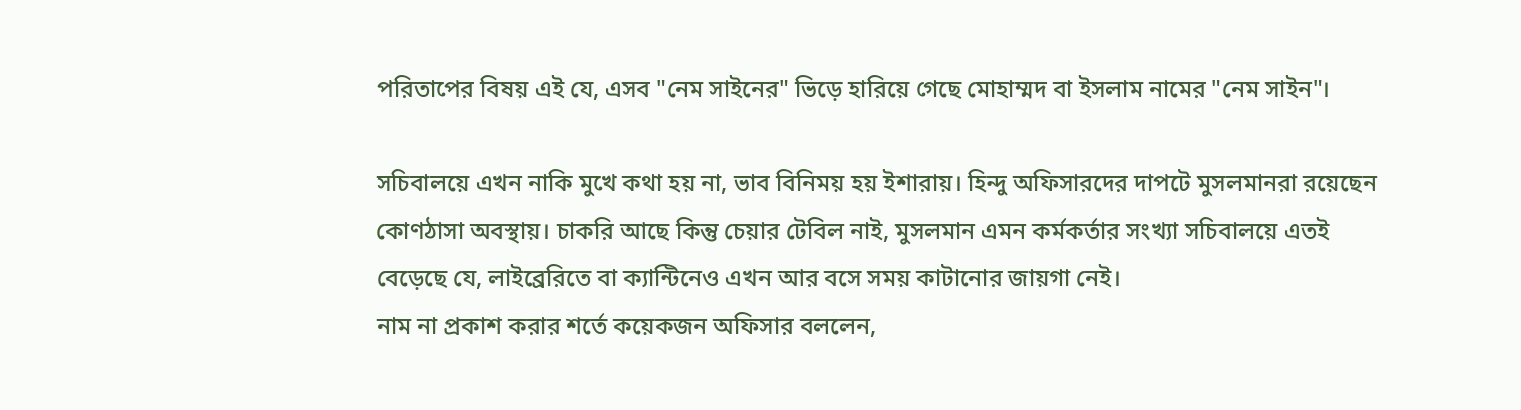পরিতাপের বিষয় এই যে, এসব "নেম সাইনের" ভিড়ে হারিয়ে গেছে মোহাম্মদ বা ইসলাম নামের "নেম সাইন"।

সচিবালয়ে এখন নাকি মুখে কথা হয় না, ভাব বিনিময় হয় ইশারায়। হিন্দু অফিসারদের দাপটে মুসলমানরা রয়েছেন কোণঠাসা অবস্থায়। চাকরি আছে কিন্তু চেয়ার টেবিল নাই, মুসলমান এমন কর্মকর্তার সংখ্যা সচিবালয়ে এতই বেড়েছে যে, লাইব্রেরিতে বা ক্যান্টিনেও এখন আর বসে সময় কাটানোর জায়গা নেই।
নাম না প্রকাশ করার শর্তে কয়েকজন অফিসার বললেন,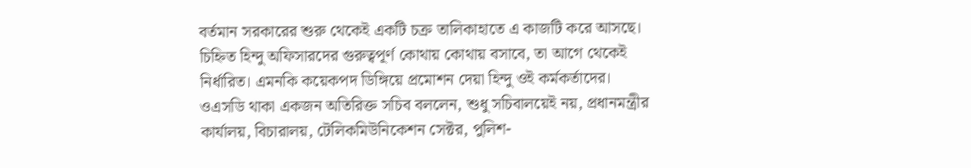বর্তমান সরকারের শুরু থেকেই একটি চক্র তালিকাহাতে এ কাজটি করে আসছে। চিহ্নিত হিন্দু অফিসারদের গুরুত্বপূর্ণ কোথায় কোথায় বসাবে, তা আগে থেকেই নির্ধারিত। এমনকি কয়েকপদ ডিঙ্গিয়ে প্রমোশন দেয়া হিন্দু ওই কর্মকর্তাদের।
ওএসডি থাকা একজন অতিরিক্ত সচিব বললেন, শুধু সচিবালয়েই নয়, প্রধানমন্ত্রীর কার্যালয়, বিচারালয়, টেলিকমিউনিকেশন সেক্টর, পুলিশ-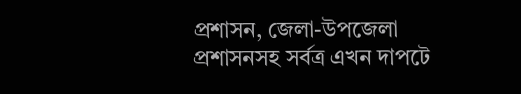প্রশাসন, জেলা-উপজেলা প্রশাসনসহ সর্বত্র এখন দাপটে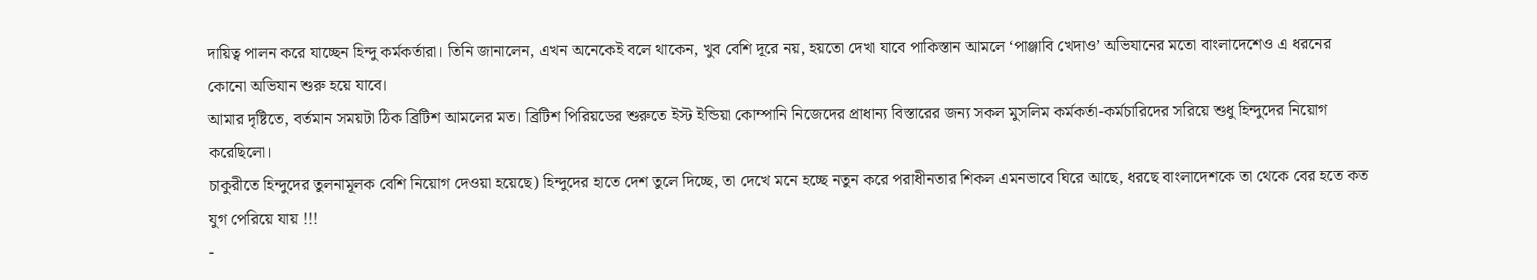দায়িত্ব পালন করে যাচ্ছেন হিন্দু কর্মকর্তারা। তিনি জানালেন, এখন অনেকেই বলে থাকেন, খুব বেশি দূরে নয়, হয়তো দেখা যাবে পাকিস্তান আমলে ‘পাঞ্জাবি খেদাও’ অভিযানের মতো বাংলাদেশেও এ ধরনের কোনো অভিযান শুরু হয়ে যাবে।
আমার দৃষ্টিতে, বর্তমান সময়টা ঠিক ব্রিটিশ আমলের মত। ব্রিটিশ পিরিয়ডের শুরুতে ইস্ট ইন্ডিয়া কোম্পানি নিজেদের প্রাধান্য বিস্তারের জন্য সকল মুসলিম কর্মকর্তা-কর্মচারিদের সরিয়ে শুধু হিন্দুদের নিয়োগ করেছিলো।
চাকুরীতে হিন্দুদের তুলনামূলক বেশি নিয়োগ দেওয়া হয়েছে) হিন্দুদের হাতে দেশ তুলে দিচ্ছে, তা দেখে মনে হচ্ছে নতুন করে পরাধীনতার শিকল এমনভাবে ঘিরে আছে, ধরছে বাংলাদেশকে তা থেকে বের হতে কত যুগ পেরিয়ে যায় !!!
-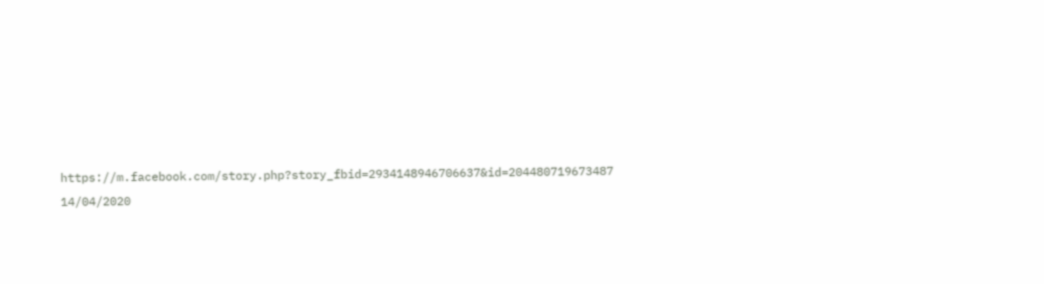https://m.facebook.com/story.php?story_fbid=2934148946706637&id=204480719673487
14/04/2020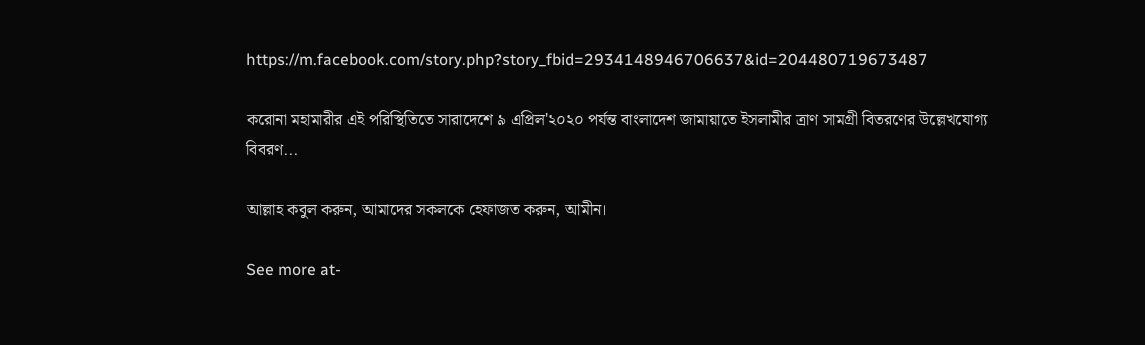https://m.facebook.com/story.php?story_fbid=2934148946706637&id=204480719673487

করোনা মহামারীর এই পরিস্থিতিতে সারাদেশে ৯ এপ্রিল'২০২০ পর্যন্ত বাংলাদেশ জামায়াতে ইসলামীর ত্রাণ সামগ্রী বিতরণের উল্লেখযোগ্য বিবরণ...

আল্লাহ কবুল করুন, আমাদের সকলকে হেফাজত করুন, আমীন।

See more at-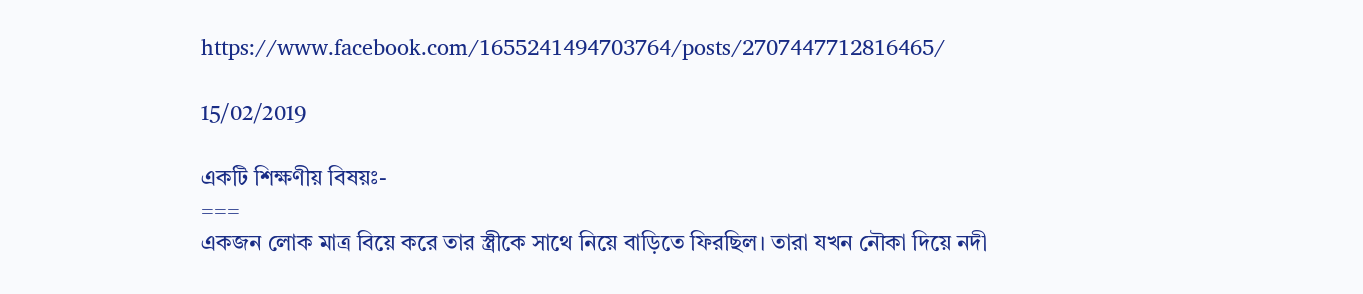https://www.facebook.com/1655241494703764/posts/2707447712816465/

15/02/2019

একটি শিক্ষণীয় বিষয়ঃ-
===
একজন লোক মাত্র বিয়ে করে তার স্ত্রীকে সাথে নিয়ে বাড়িতে ফিরছিল। তারা যখন নৌকা দিয়ে নদী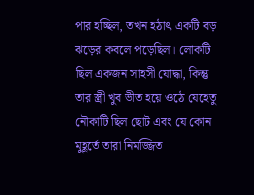পার হচ্ছিল, তখন হঠাৎ একটি বড় ঝড়ের কবলে পড়েছিল। লোকটি ছিল একজন সাহসী যোদ্ধা, কিন্তু তার স্ত্রী খুব ভীত হয়ে ওঠে যেহেতু নৌকাটি ছিল ছোট এবং যে কোন মুহূর্তে তারা নিমজ্জিত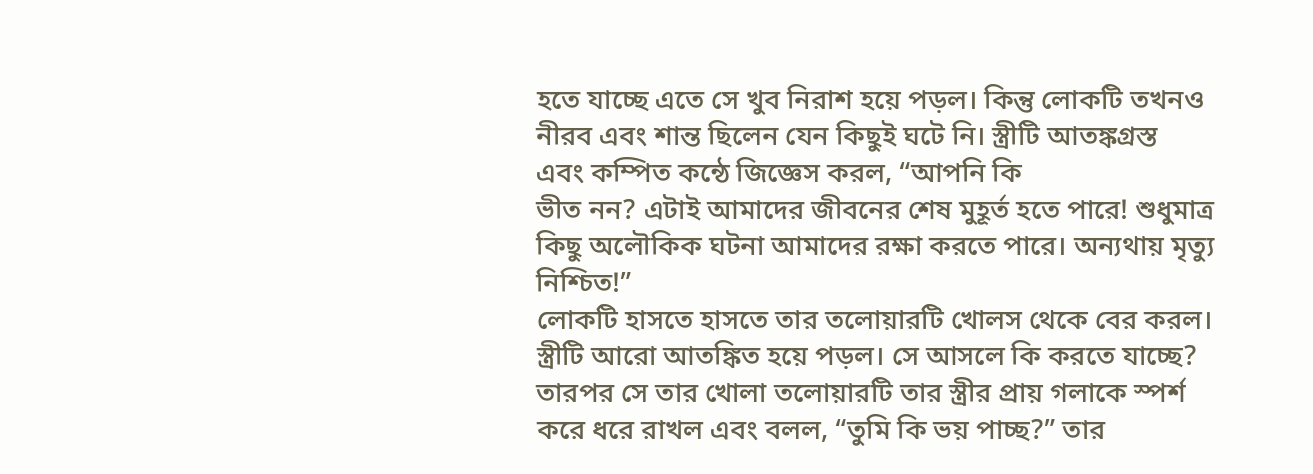হতে যাচ্ছে এতে সে খুব নিরাশ হয়ে পড়ল। কিন্তু লোকটি তখনও নীরব এবং শান্ত ছিলেন যেন কিছুই ঘটে নি। স্ত্রীটি আতঙ্কগ্রস্ত
এবং কম্পিত কন্ঠে জিজ্ঞেস করল, “আপনি কি
ভীত নন? এটাই আমাদের জীবনের শেষ মুহূর্ত হতে পারে! শুধুমাত্র কিছু অলৌকিক ঘটনা আমাদের রক্ষা করতে পারে। অন্যথায় মৃত্যু নিশ্চিত!”
লোকটি হাসতে হাসতে তার তলোয়ারটি খোলস থেকে বের করল। স্ত্রীটি আরো আতঙ্কিত হয়ে পড়ল। সে আসলে কি করতে যাচ্ছে? তারপর সে তার খোলা তলোয়ারটি তার স্ত্রীর প্রায় গলাকে স্পর্শ করে ধরে রাখল এবং বলল, “তুমি কি ভয় পাচ্ছ?” তার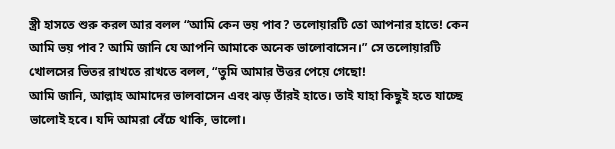স্ত্রী হাসতে শুরু করল আর বলল “আমি কেন ভয় পাব? তলোয়ারটি তো আপনার হাতে! কেন আমি ভয় পাব? আমি জানি যে আপনি আমাকে অনেক ভালোবাসেন।” সে তলোয়ারটি খোলসের ভিতর রাখতে রাখতে বলল, “তুমি আমার উত্তর পেয়ে গেছো!
আমি জানি, আল্লাহ আমাদের ভালবাসেন এবং ঝড় তাঁরই হাতে। তাই যাহা কিছুই হতে যাচ্ছে ভালোই হবে। যদি আমরা বেঁচে থাকি, ভালো।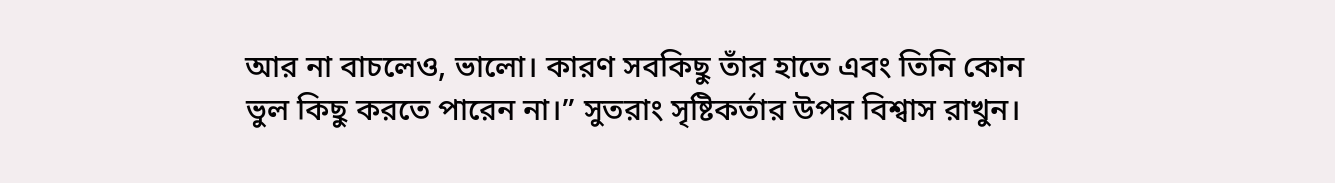আর না বাচলেও, ভালো। কারণ সবকিছু তাঁর হাতে এবং তিনি কোন ভুল কিছু করতে পারেন না।” সুতরাং সৃষ্টিকর্তার উপর বিশ্বাস রাখুন।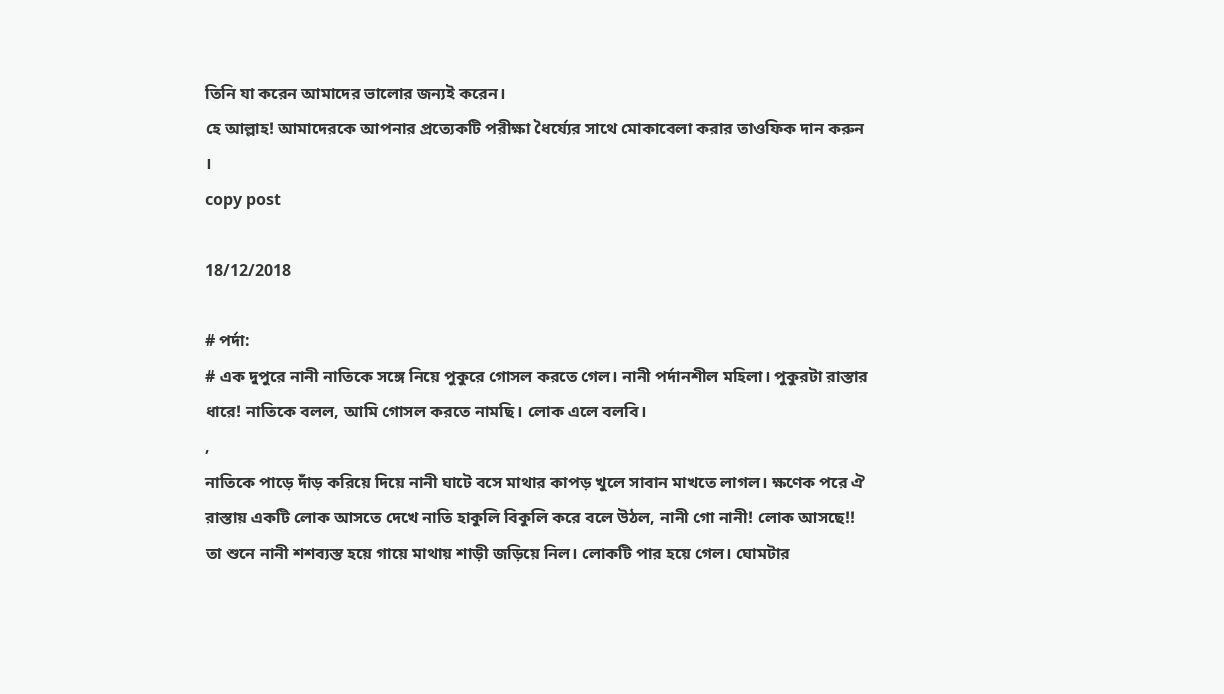তিনি যা করেন আমাদের ভালোর জন্যই করেন।
হে আল্লাহ! আমাদেরকে আপনার প্রত্যেকটি পরীক্ষা ধৈর্য্যের সাথে মোকাবেলা করার তাওফিক দান করুন ।
copy post

18/12/2018

# পর্দা:
# এক দুপুরে নানী নাতিকে সঙ্গে নিয়ে পুকুরে গোসল করতে গেল। নানী পর্দানশীল মহিলা। পুকুরটা রাস্তার ধারে! নাতিকে বলল, আমি গোসল করতে নামছি। লোক এলে বলবি।
,
নাতিকে পাড়ে দাঁড় করিয়ে দিয়ে নানী ঘাটে বসে মাথার কাপড় খুলে সাবান মাখতে লাগল। ক্ষণেক পরে ঐ রাস্তায় একটি লোক আসতে দেখে নাতি হাকুলি বিকুলি করে বলে উঠল, নানী গো নানী! লোক আসছে!!
তা শুনে নানী শশব্যস্ত হয়ে গায়ে মাথায় শাড়ী জড়িয়ে নিল। লোকটি পার হয়ে গেল। ঘোমটার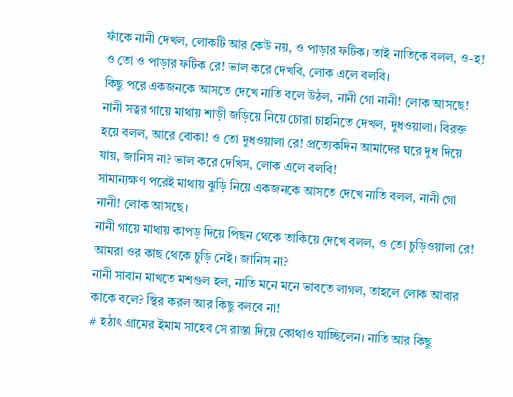ফাঁকে নানী দেখল, লোকটি আর কেউ নয়, ও পাড়ার ফটিক। তাই নাতিকে বলল, ও-হ! ও তো ও পাড়ার ফটিক রে! ভাল করে দেখবি, লোক এলে বলবি।
কিছু পরে একজনকে আসতে দেখে নাতি বলে উঠল, নানী গো নানী! লোক আসছে!
নানী সত্বর গায়ে মাথায় শাড়ী জড়িয়ে নিয়ে চোরা চাহনিতে দেখল, দুধওয়ালা। বিরক্ত হয়ে বলল, আরে বোকা! ও তো দুধওয়ালা রে! প্রত্যেকদিন আমাদের ঘরে দুধ দিয়ে যায়, জানিস না? ভাল করে দেখিস, লোক এলে বলবি!
সামান্যক্ষণ পরেই মাথায় ঝুড়ি নিয়ে একজনকে আসতে দেখে নাতি বলল, নানী গো নানী! লোক আসছে।
নানী গায়ে মাথায় কাপড় দিয়ে পিছন থেকে তাকিয়ে দেখে বলল, ও তো চুড়িওয়ালা রে! আমরা ওর কাছ থেকে চুড়ি নেই। জানিস না?
নানী সাবান মাখতে মশগুল হল, নাতি মনে মনে ভাবতে লাগল, তাহলে লোক আবার কাকে বলে? স্থির করল আর কিছু বলবে না!
# হঠাৎ গ্রামের ইমাম সাহেব সে রাস্তা দিয়ে কোথাও যাচ্ছিলেন। নাতি আর কিছু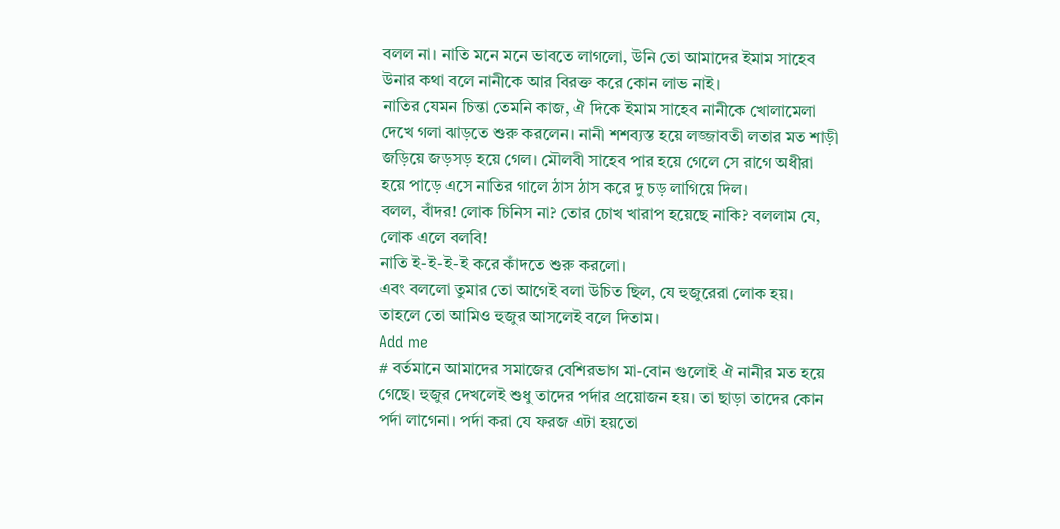বলল না। নাতি মনে মনে ভাবতে লাগলো, উনি তো আমাদের ইমাম সাহেব উনার কথা বলে নানীকে আর বিরক্ত করে কোন লাভ নাই।
নাতির যেমন চিন্তা তেমনি কাজ, ঐ দিকে ইমাম সাহেব নানীকে খোলামেলা দেখে গলা ঝাড়তে শুরু করলেন। নানী শশব্যস্ত হয়ে লজ্জাবতী লতার মত শাড়ী জড়িয়ে জড়সড় হয়ে গেল। মৌলবী সাহেব পার হয়ে গেলে সে রাগে অধীরা হয়ে পাড়ে এসে নাতির গালে ঠাস ঠাস করে দু চড় লাগিয়ে দিল।
বলল, বাঁদর! লোক চিনিস না? তোর চোখ খারাপ হয়েছে নাকি? বললাম যে, লোক এলে বলবি!
নাতি ই-ই-ই-ই করে কাঁদতে শুরু করলো।
এবং বললো তুমার তো আগেই বলা উচিত ছিল, যে হুজুরেরা লোক হয়। তাহলে তো আমিও হুজুর আসলেই বলে দিতাম।
Add me
# বর্তমানে আমাদের সমাজের বেশিরভাগ মা-বোন গুলোই ঐ নানীর মত হয়ে গেছে। হুজুর দেখলেই শুধু তাদের পর্দার প্রয়োজন হয়। তা ছাড়া তাদের কোন পর্দা লাগেনা। পর্দা করা যে ফরজ এটা হয়তো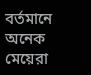বর্তমানে অনেক মেয়েরা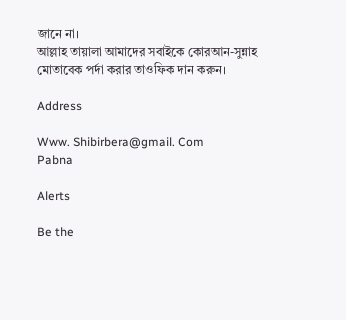জানে না।
আল্লাহ তায়ালা আমাদের সবাইকে কোরআন-সুন্নাহ মোতাবেক পর্দা করার তাওফিক দান করুন।

Address

Www. Shibirbera@gmail. Com
Pabna

Alerts

Be the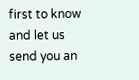first to know and let us send you an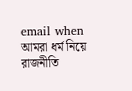email when আমরা ধর্ম নিয়ে রাজনীতি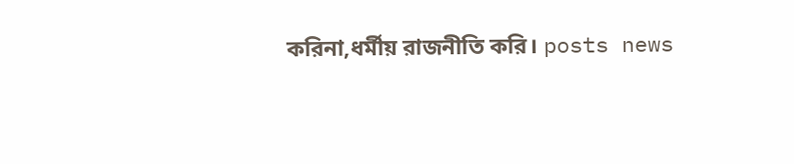করিনা,ধর্মীয় রাজনীতি করি। posts news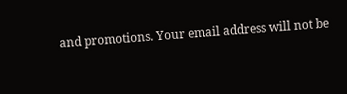and promotions. Your email address will not be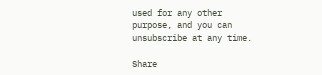used for any other purpose, and you can unsubscribe at any time.

Share